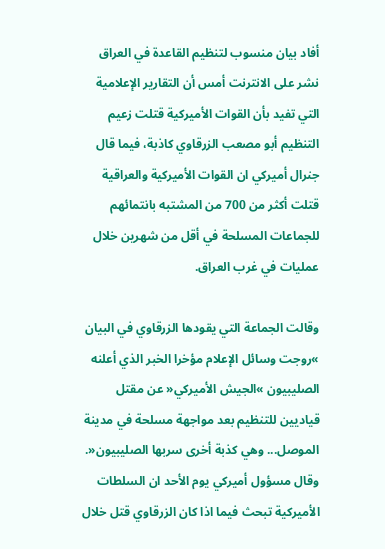أفاد بيان منسوب لتنظيم القاعدة في العراق نشر على الانترنت أمس أن التقارير الإعلامية التي تفيد بأن القوات الأميركية قتلت زعيم التنظيم أبو مصعب الزرقاوي كاذبة، فيما قال جنرال أميركي ان القوات الأميركية والعراقية قتلت أكثر من 700 من المشتبه بانتمائهم للجماعات المسلحة في أقل من شهرين خلال عمليات في غرب العراق.

وقالت الجماعة التي يقودها الزرقاوي في البيان »روجت وسائل الإعلام مؤخرا الخبر الذي أعلنه الصليبيون »الجيش الأميركي« عن مقتل قياديين للتنظيم بعد مواجهة مسلحة في مدينة الموصل... وهي كذبة أخرى سربها الصليبيون«. وقال مسؤول أميركي يوم الأحد ان السلطات الأميركية تبحث فيما اذا كان الزرقاوي قتل خلال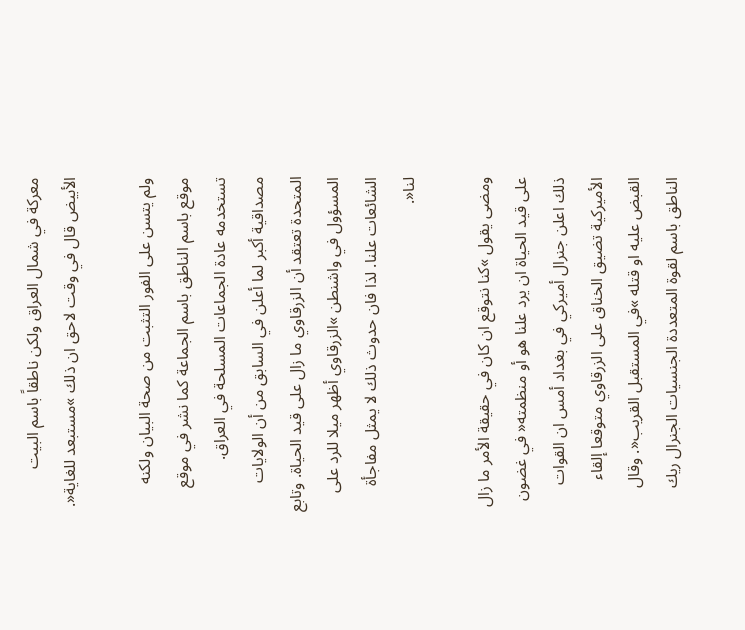معركة في شمال العراق ولكن ناطقاً باسم البيت الأبيض قال في وقت لاحق ان ذلك »مستبعد للغاية«.

ولم يتسن على الفور التثبت من صحة البيان ولكنه موقع باسم الناطق باسم الجماعة كما نشر في موقع تستخدمه عادة الجماعات المسلحة في العراق. مصداقية أكبر لما أعلن في السابق من أن الولايات المتحدة تعتقد أن الزرقاوي ما زال على قيد الحياة. وتابع المسؤول في واشنطن »الزرقاوي أظهر ميلا للرد على الشائعات علنا. لذا فان حدوث ذلك لا يمثل مفاجأة لنا«.

ومضى يقول »كنا نتوقع ان كان في حقيقة الأمر ما زال على قيد الحياة ان يرد علنا هو أو منظمته« في غضون ذلك اعلن جنرال أميركي في بغداد أمس ان القوات الأميركية تضيق الخناق على الزرقاوي متوقعا إلقاء القبض عليه او قتله »في المستقبل القريب«. وقال الناطق باسم لقوة المتعددة الجنسيات الجنرال ريك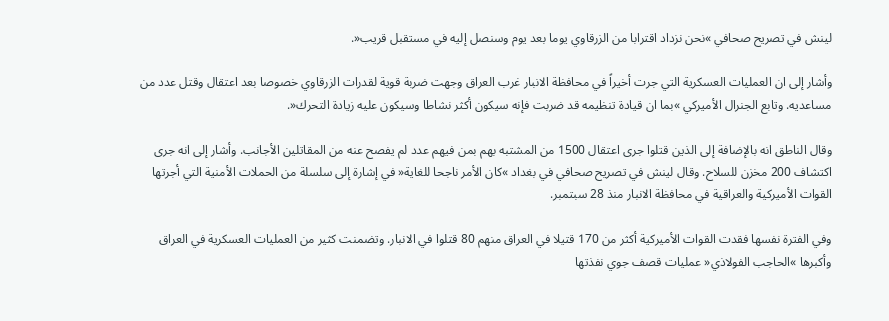لينش في تصريح صحافي »نحن نزداد اقترابا من الزرقاوي يوما بعد يوم وسنصل إليه في مستقبل قريب«.

وأشار إلى ان العمليات العسكرية التي جرت أخيراً في محافظة الانبار غرب العراق وجهت ضربة قوية لقدرات الزرقاوي خصوصا بعد اعتقال وقتل عدد من مساعديه. وتابع الجنرال الأميركي »بما ان قيادة تنظيمه قد ضربت فإنه سيكون أكثر نشاطا وسيكون عليه زيادة التحرك«.

وقال الناطق انه بالإضافة إلى الذين قتلوا جرى اعتقال 1500 من المشتبه بهم بمن فيهم عدد لم يفصح عنه من المقاتلين الأجانب. وأشار إلى انه جرى اكتشاف 200 مخزن للسلاح. وقال لينش في تصريح صحافي في بغداد »كان الأمر ناجحا للغاية« في إشارة إلى سلسلة من الحملات الأمنية التي أجرتها القوات الأميركية والعراقية في محافظة الانبار منذ 28 سبتمبر.

وفي الفترة نفسها فقدت القوات الأميركية أكثر من 170 قتيلا في العراق منهم 80 قتلوا في الانبار. وتضمنت كثير من العمليات العسكرية في العراق وأكبرها »الحاجب الفولاذي« عمليات قصف جوي نفذتها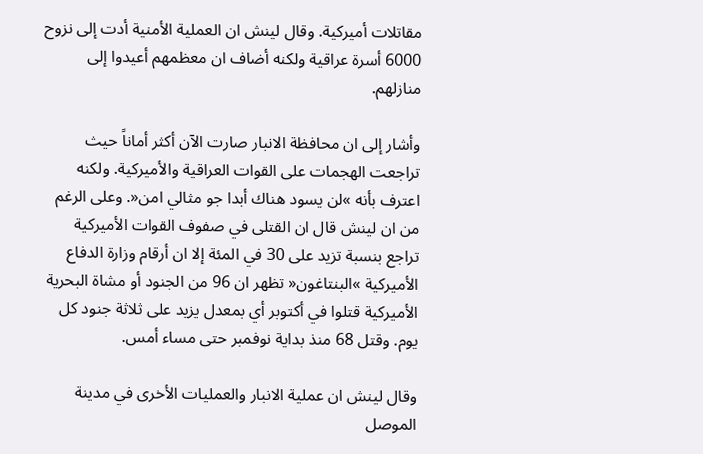مقاتلات أميركية. وقال لينش ان العملية الأمنية أدت إلى نزوح 6000 أسرة عراقية ولكنه أضاف ان معظمهم أعيدوا إلى منازلهم.

وأشار إلى ان محافظة الانبار صارت الآن أكثر أماناً حيث تراجعت الهجمات على القوات العراقية والأميركية. ولكنه اعترف بأنه »لن يسود هناك أبدا جو مثالي امن«. وعلى الرغم من ان لينش قال ان القتلى في صفوف القوات الأميركية تراجع بنسبة تزيد على 30 في المئة إلا ان أرقام وزارة الدفاع الأميركية »البنتاغون« تظهر ان 96 من الجنود أو مشاة البحرية الأميركية قتلوا في أكتوبر أي بمعدل يزيد على ثلاثة جنود كل يوم. وقتل 68 منذ بداية نوفمبر حتى مساء أمس.

وقال لينش ان عملية الانبار والعمليات الأخرى في مدينة الموصل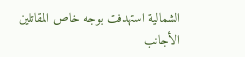الشمالية استهدفت بوجه خاص المقاتلين الأجانب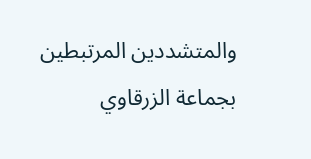والمتشددين المرتبطين بجماعة الزرقاوي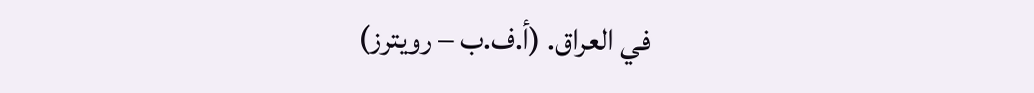في العراق. (أ.ف.ب – رويترز)